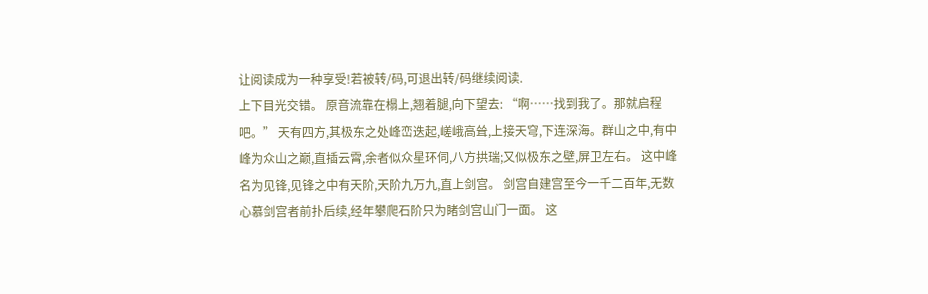让阅读成为一种享受!若被转/码,可退出转/码继续阅读.
上下目光交错。 原音流靠在榻上,翘着腿,向下望去: “啊……找到我了。那就启程吧。” 天有四方,其极东之处峰峦迭起,嵯峨高耸,上接天穹,下连深海。群山之中,有中峰为众山之巅,直插云霄,余者似众星环伺,八方拱瑞;又似极东之壁,屏卫左右。 这中峰名为见锋,见锋之中有天阶,天阶九万九,直上剑宫。 剑宫自建宫至今一千二百年,无数心慕剑宫者前扑后续,经年攀爬石阶只为睹剑宫山门一面。 这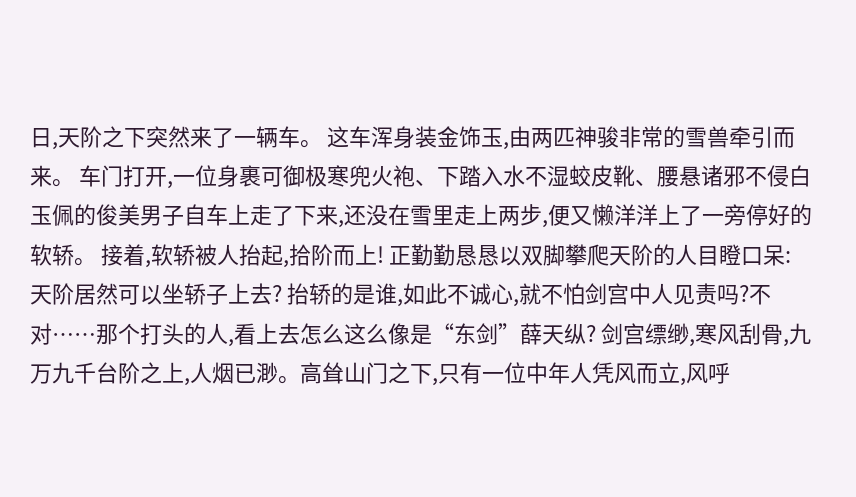日,天阶之下突然来了一辆车。 这车浑身装金饰玉,由两匹神骏非常的雪兽牵引而来。 车门打开,一位身裹可御极寒兜火袍、下踏入水不湿蛟皮靴、腰悬诸邪不侵白玉佩的俊美男子自车上走了下来,还没在雪里走上两步,便又懒洋洋上了一旁停好的软轿。 接着,软轿被人抬起,拾阶而上! 正勤勤恳恳以双脚攀爬天阶的人目瞪口呆: 天阶居然可以坐轿子上去? 抬轿的是谁,如此不诚心,就不怕剑宫中人见责吗?不对……那个打头的人,看上去怎么这么像是“东剑”薛天纵? 剑宫缥缈,寒风刮骨,九万九千台阶之上,人烟已渺。高耸山门之下,只有一位中年人凭风而立,风呼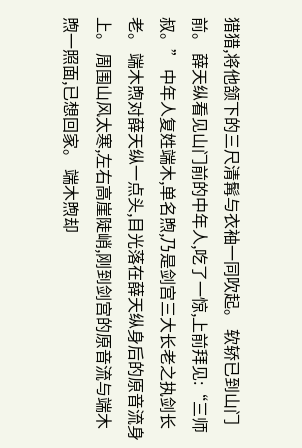猎猎,将他颔下的三尺清髯与衣袖一同吹起。 软轿已到山门前。 薛天纵看见山门前的中年人,吃了一惊,上前拜见:“三师叔。” 中年人复姓端木,单名煦,乃是剑宫三大长老之执剑长老。 端木煦对薛天纵一点头,目光落在薛天纵身后的原音流身上。 周围山风太寒,左右高崖陡峭,刚到剑宫的原音流与端木煦一照面,已想回家。 端木煦却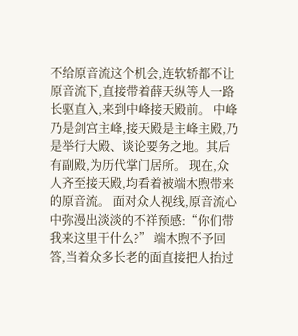不给原音流这个机会,连软轿都不让原音流下,直接带着薛天纵等人一路长驱直入,来到中峰接天殿前。 中峰乃是剑宫主峰,接天殿是主峰主殿,乃是举行大殿、谈论要务之地。其后有副殿,为历代掌门居所。 现在,众人齐至接天殿,均看着被端木煦带来的原音流。 面对众人视线,原音流心中弥漫出淡淡的不祥预感:“你们带我来这里干什么?” 端木煦不予回答,当着众多长老的面直接把人抬过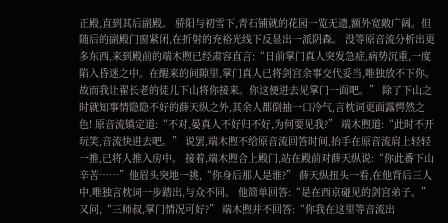正殿,直到其后副殿。 骄阳与初雪下,青石铺就的花园一览无遗,额外宽敞广阔。但随后的副殿门窗紧闭,在折射的充裕光线下反显出一派阴森。 没等原音流分析出更多东西,来到殿前的端木煦已经肃容直言:“日前掌门真人突发急症,病势沉重,一度陷入昏迷之中。在醒来的间隙里,掌门真人已将剑宫余事交代妥当,唯独放不下你。故而我让翟长老的徒儿下山将你接来。你这便进去见掌门一面吧。” 除了下山之时就知事情隐隐不好的薛天纵之外,其余人都倒抽一口冷气,言枕词更面露愕然之色! 原音流镇定道:“不对,晏真人不好归不好,为何要见我?” 端木煦道:“此时不开玩笑,音流快进去吧。” 说罢,端木煦不给原音流回答时间,抬手在原音流肩上轻轻一推,已将人推入房中。 接着,端木煦合上殿门,站在殿前对薛天纵说:“你此番下山辛苦……”他眉头突地一挑,“你身后那人是谁?” 薛天纵扭头一看,在他背后三人中,唯独言枕词一步踏出,与众不同。 他简单回答:“是在西京碰见的剑宫弟子。”又问,“三师叔,掌门情况可好?” 端木煦并不回答:“你我在这里等音流出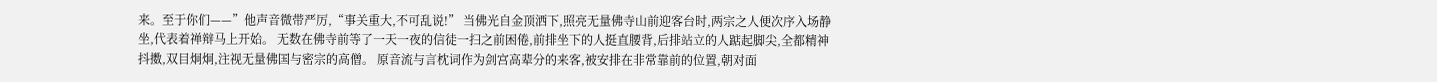来。至于你们——”他声音微带严厉,“事关重大,不可乱说!” 当佛光自金顶洒下,照亮无量佛寺山前迎客台时,两宗之人便次序入场静坐,代表着禅辩马上开始。 无数在佛寺前等了一天一夜的信徒一扫之前困倦,前排坐下的人挺直腰背,后排站立的人踮起脚尖,全都精神抖擞,双目炯炯,注视无量佛国与密宗的高僧。 原音流与言枕词作为剑宫高辈分的来客,被安排在非常靠前的位置,朝对面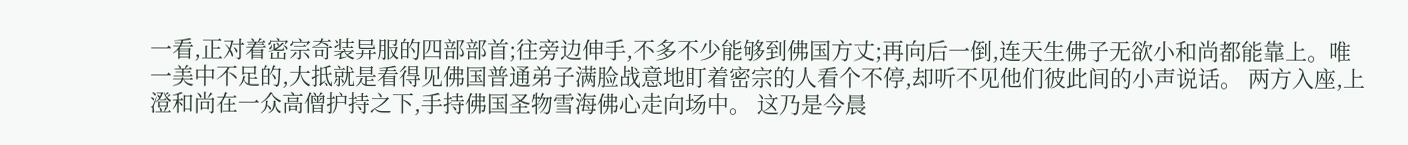一看,正对着密宗奇装异服的四部部首;往旁边伸手,不多不少能够到佛国方丈;再向后一倒,连天生佛子无欲小和尚都能靠上。唯一美中不足的,大抵就是看得见佛国普通弟子满脸战意地盯着密宗的人看个不停,却听不见他们彼此间的小声说话。 两方入座,上澄和尚在一众高僧护持之下,手持佛国圣物雪海佛心走向场中。 这乃是今晨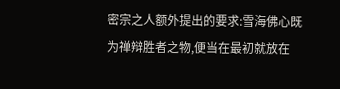密宗之人额外提出的要求:雪海佛心既为禅辩胜者之物,便当在最初就放在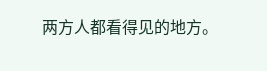两方人都看得见的地方。